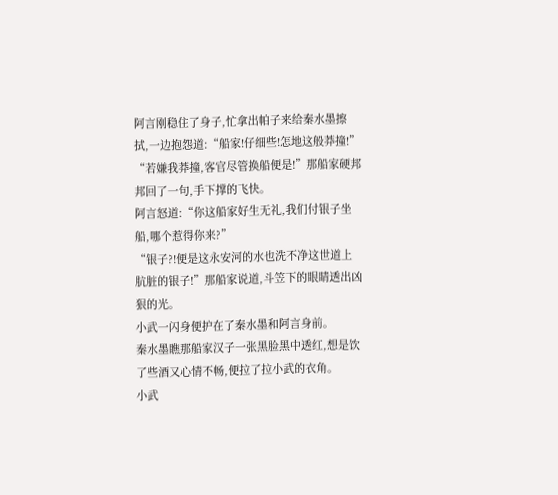阿言刚稳住了身子,忙拿出帕子来给秦水墨擦拭,一边抱怨道:“船家!仔细些!怎地这般莽撞!”
“若嫌我莽撞,客官尽管换船便是!”那船家硬邦邦回了一句,手下撑的飞快。
阿言怒道:“你这船家好生无礼,我们付银子坐船,哪个惹得你来?”
“银子?!便是这永安河的水也洗不净这世道上肮脏的银子!”那船家说道,斗笠下的眼睛透出凶狠的光。
小武一闪身便护在了秦水墨和阿言身前。
秦水墨瞧那船家汉子一张黑脸黑中透红,想是饮了些酒又心情不畅,便拉了拉小武的衣角。
小武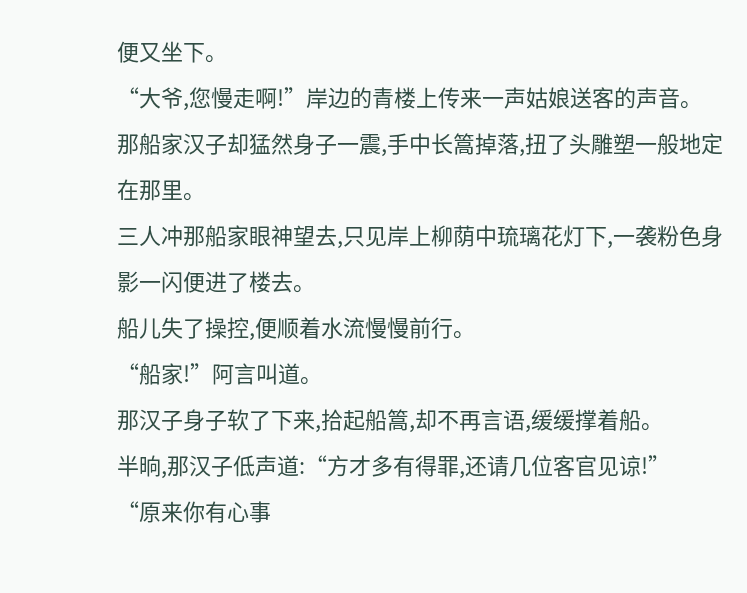便又坐下。
“大爷,您慢走啊!”岸边的青楼上传来一声姑娘送客的声音。
那船家汉子却猛然身子一震,手中长篙掉落,扭了头雕塑一般地定在那里。
三人冲那船家眼神望去,只见岸上柳荫中琉璃花灯下,一袭粉色身影一闪便进了楼去。
船儿失了操控,便顺着水流慢慢前行。
“船家!”阿言叫道。
那汉子身子软了下来,拾起船篙,却不再言语,缓缓撑着船。
半晌,那汉子低声道:“方才多有得罪,还请几位客官见谅!”
“原来你有心事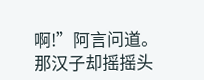啊!”阿言问道。
那汉子却摇摇头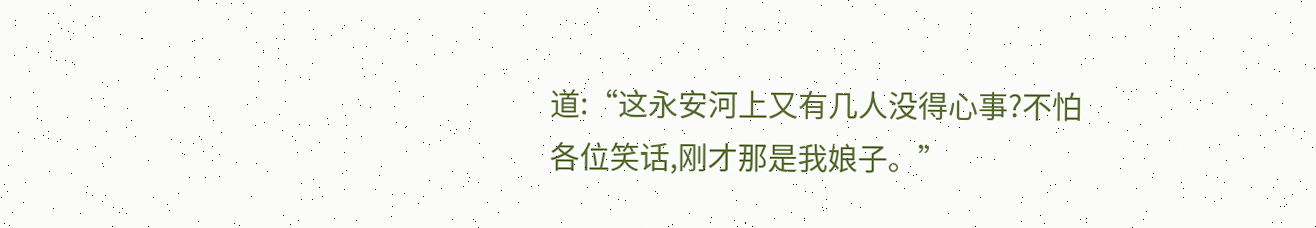道:“这永安河上又有几人没得心事?不怕各位笑话,刚才那是我娘子。”